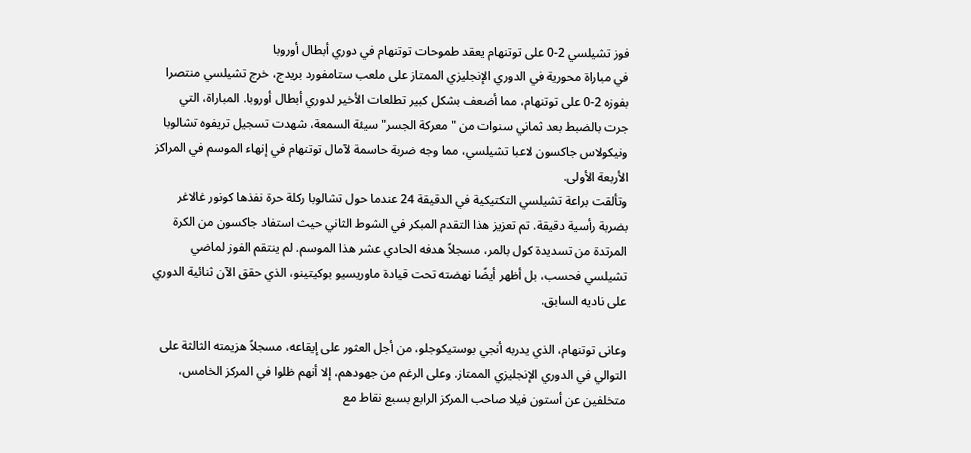فوز تشيلسي 2-0 على توتنهام يعقد طموحات توتنهام في دوري أبطال أوروبا
في مباراة محورية في الدوري الإنجليزي الممتاز على ملعب ستامفورد بريدج، خرج تشيلسي منتصرا بفوزه 2-0 على توتنهام، مما أضعف بشكل كبير تطلعات الأخير لدوري أبطال أوروبا. المباراة، التي جرت بالضبط بعد ثماني سنوات من "معركة الجسر" سيئة السمعة، شهدت تسجيل تريفوه تشالوبا ونيكولاس جاكسون لاعبا تشيلسي، مما وجه ضربة حاسمة لآمال توتنهام في إنهاء الموسم في المراكز الأربعة الأولى.
وتألقت براعة تشيلسي التكتيكية في الدقيقة 24 عندما حول تشالوبا ركلة حرة نفذها كونور غالاغر بضربة رأسية دقيقة. تم تعزيز هذا التقدم المبكر في الشوط الثاني حيث استفاد جاكسون من الكرة المرتدة من تسديدة كول بالمر، مسجلاً هدفه الحادي عشر هذا الموسم. لم ينتقم الفوز لماضي تشيلسي فحسب، بل أظهر أيضًا نهضته تحت قيادة ماوريسيو بوكيتينو، الذي حقق الآن ثنائية الدوري على ناديه السابق.

وعانى توتنهام، الذي يدربه أنجي بوستيكوجلو، من أجل العثور على إيقاعه، مسجلاً هزيمته الثالثة على التوالي في الدوري الإنجليزي الممتاز. وعلى الرغم من جهودهم، إلا أنهم ظلوا في المركز الخامس، متخلفين عن أستون فيلا صاحب المركز الرابع بسبع نقاط مع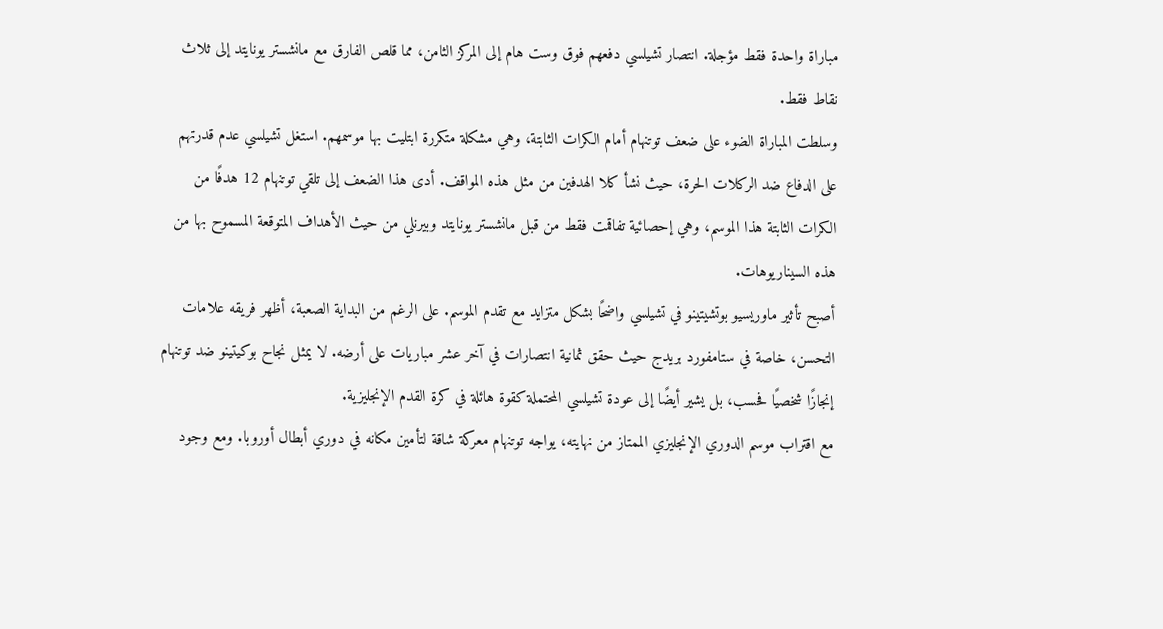مباراة واحدة فقط مؤجلة. انتصار تشيلسي دفعهم فوق وست هام إلى المركز الثامن، مما قلص الفارق مع مانشستر يونايتد إلى ثلاث نقاط فقط.
وسلطت المباراة الضوء على ضعف توتنهام أمام الكرات الثابتة، وهي مشكلة متكررة ابتليت بها موسمهم. استغل تشيلسي عدم قدرتهم على الدفاع ضد الركلات الحرة، حيث نشأ كلا الهدفين من مثل هذه المواقف. أدى هذا الضعف إلى تلقي توتنهام 12 هدفًا من الكرات الثابتة هذا الموسم، وهي إحصائية تفاقمت فقط من قبل مانشستر يونايتد وبيرنلي من حيث الأهداف المتوقعة المسموح بها من هذه السيناريوهات.
أصبح تأثير ماوريسيو بوتشيتينو في تشيلسي واضحًا بشكل متزايد مع تقدم الموسم. على الرغم من البداية الصعبة، أظهر فريقه علامات التحسن، خاصة في ستامفورد بريدج حيث حقق ثمانية انتصارات في آخر عشر مباريات على أرضه. لا يمثل نجاح بوكيتينو ضد توتنهام إنجازًا شخصيًا فحسب، بل يشير أيضًا إلى عودة تشيلسي المحتملة كقوة هائلة في كرة القدم الإنجليزية.
مع اقتراب موسم الدوري الإنجليزي الممتاز من نهايته، يواجه توتنهام معركة شاقة لتأمين مكانه في دوري أبطال أوروبا. ومع وجود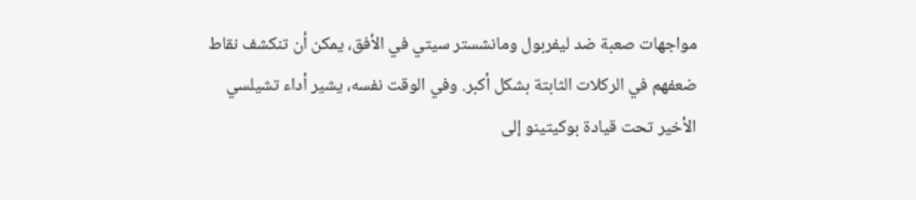مواجهات صعبة ضد ليفربول ومانشستر سيتي في الأفق، يمكن أن تنكشف نقاط ضعفهم في الركلات الثابتة بشكل أكبر. وفي الوقت نفسه، يشير أداء تشيلسي الأخير تحت قيادة بوكيتينو إلى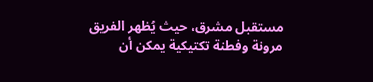مستقبل مشرق، حيث يُظهر الفريق مرونة وفطنة تكتيكية يمكن أن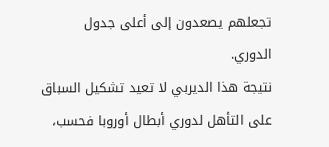تجعلهم يصعدون إلى أعلى جدول الدوري.
نتيجة هذا الديربي لا تعيد تشكيل السباق على التأهل لدوري أبطال أوروبا فحسب،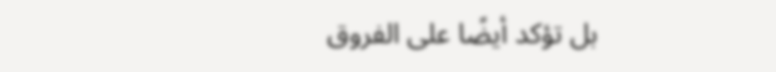بل تؤكد أيضًا على الفروق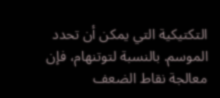التكتيكية التي يمكن أن تحدد الموسم. بالنسبة لتوتنهام، فإن معالجة نقاط الضعف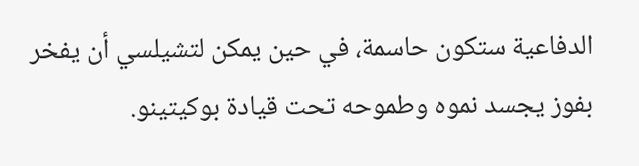الدفاعية ستكون حاسمة، في حين يمكن لتشيلسي أن يفخر بفوز يجسد نموه وطموحه تحت قيادة بوكيتينو.